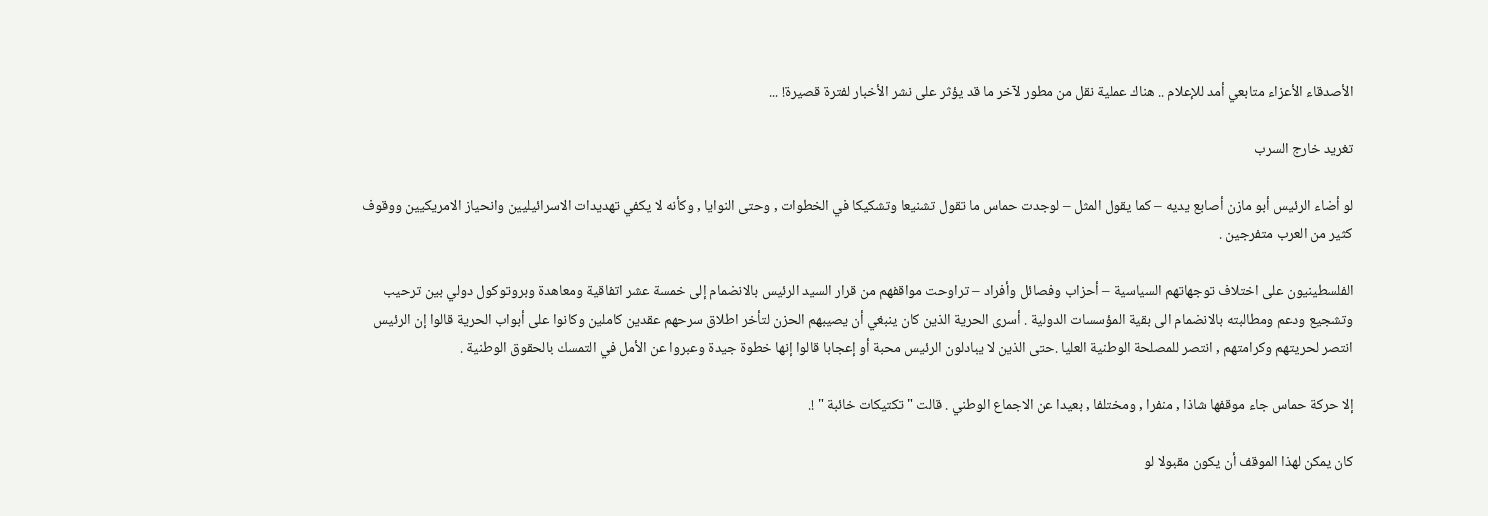الأصدقاء الأعزاء متابعي أمد للإعلام .. هناك عملية نقل من مطور لآخر ما قد يؤثر على نشر الأخبار لفترة قصيرة! ...

تغريد خارج السرب

لو أضاء الرئيس أبو مازن أصابع يديه – كما يقول المثل – لوجدت حماس ما تقول تشنيعا وتشكيكا في الخطوات , وحتى النوايا , وكأنه لا يكفي تهديدات الاسرائيليين وانحياز الامريكيين ووقوف كثير من العرب متفرجين .

الفلسطينيون على اختلاف توجهاتهم السياسية – أحزاب وفصائل وأفراد – تراوحت مواقفهم من قرار السيد الرئيس بالانضمام إلى خمسة عشر اتفاقية ومعاهدة وبروتوكول دولي بين ترحيب وتشجيع ودعم ومطالبته بالانضمام الى بقية المؤسسات الدولية . أسرى الحرية الذين كان ينبغي أن يصيبهم الحزن لتأخر اطلاق سرحهم عقدين كاملين وكانوا على أبواب الحرية قالوا إن الرئيس انتصر لحريتهم وكرامتهم , انتصر للمصلحة الوطنية العليا .حتى الذين لا يبادلون الرئيس محبة أو إعجابا قالوا إنها خطوة جيدة وعبروا عن الأمل في التمسك بالحقوق الوطنية .

إلا حركة حماس جاء موقفها شاذا , منفرا , ومختلفا , بعيدا عن الاجماع الوطني . قالت " تكتيكات خائبة " !.

كان يمكن لهذا الموقف أن يكون مقبولا لو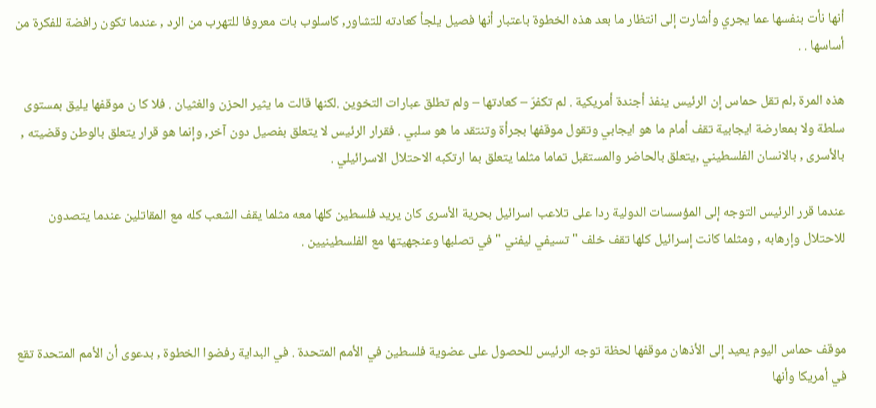أنها نأت بنفسها عما يجري وأشارت إلى انتظار ما بعد هذه الخطوة باعتبار أنها فصيل يلجأ كعادته للتشاور, كاسلوب بات معروفا للتهرب من الرد , عندما تكون رافضة للفكرة من أساسها . .

هذه المرة ,لم تقل حماس إن الرئيس ينفذ أجندة أمريكية . لم تكفرّ – كعادتها – ولم تطلق عبارات التخوين .لكنها قالت ما يثير الحزن والغثيان . فلا كا ن موقفها يليق بمستوى سلطة ولا بمعارضة ايجابية تقف أمام ما هو ايجابي وتقول موقفها بجرأة وتنتقد ما هو سلبي . فقرار الرئيس لا يتعلق بفصيل دون آخر, وإنما هو قرار يتعلق بالوطن وقضيته , بالأسرى , بالانسان الفلسطيني ,يتعلق بالحاضر والمستقبل تماما مثلما يتعلق بما ارتكبه الاحتلال الاسرائيلي .

عندما قرر الرئيس التوجه إلى المؤسسات الدولية ردا على تلاعب اسرائيل بحرية الأسرى كان يريد فلسطين كلها معه مثلما يقف الشعب كله مع المقاتلين عندما يتصدون للاحتلال وإرهابه , ومثلما كانت إسرائيل كلها تقف خلف " تسيفي ليفني " في تصلبها وعنجهيتها مع الفلسطينيين .



موقف حماس اليوم يعيد إلى الأذهان موقفها لحظة توجه الرئيس للحصول على عضوية فلسطين في الأمم المتحدة . في البداية رفضوا الخطوة , بدعوى أن الأمم المتحدة تقع في أمريكا وأنها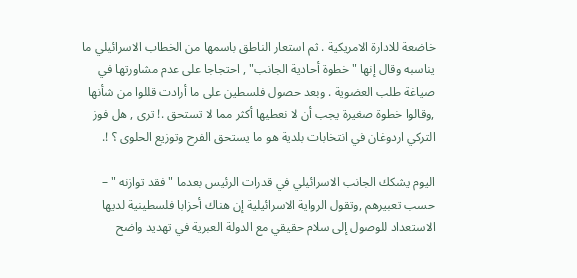خاضعة للادارة الامريكية . ثم استعار الناطق باسمها من الخطاب الاسرائيلي ما يناسبه وقال إنها "خطوة أحادية الجانب" , احتجاجا على عدم مشاورتها في صياغة طلب العضوية . وبعد حصول فلسطين على ما أرادت قللوا من شأنها ,وقالوا خطوة صغيرة يجب أن لا نعطيها أكثر مما لا تستحق .! ترى , هل فوز التركي اردوغان في انتخابات بلدية هو ما يستحق الفرح وتوزيع الحلوى ؟ !.

اليوم يشكك الجانب الاسرائيلي في قدرات الرئيس بعدما " فقد توازنه " – حسب تعبيرهم ,وتقول الرواية الاسرائيلية إن هناك أحزابا فلسطينية لديها الاستعداد للوصول إلى سلام حقيقي مع الدولة العبرية في تهديد واضح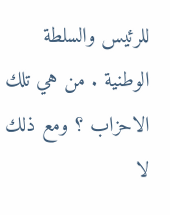للرئيس والسلطة الوطنية . من هي تلك الاحزاب ؟ ومع ذلك لا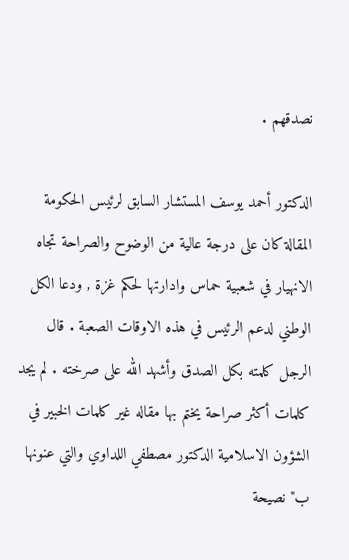نصدقهم .

الدكتور أحمد يوسف المستشار السابق لرئيس الحكومة المقالة كان على درجة عالية من الوضوح والصراحة تجاه الانهيار في شعبية حماس وادارتها لحكم غزة , ودعا الكل الوطني لدعم الرئيس في هذه الاوقات الصعبة . قال الرجل كلمته بكل الصدق وأشهد الله على صرخته . لم يجد كلمات أكثر صراحة يختم بها مقاله غير كلمات الخبير في الشؤون الاسلامية الدكتور مصطفي اللداوي والتي عنونها ب" نصيحة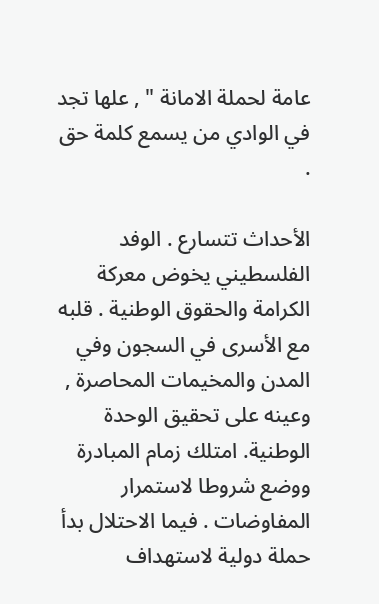عامة لحملة الامانة " , علها تجد في الوادي من يسمع كلمة حق .

الأحداث تتسارع . الوفد الفلسطيني يخوض معركة الكرامة والحقوق الوطنية . قلبه مع الأسرى في السجون وفي المدن والمخيمات المحاصرة , وعينه على تحقيق الوحدة الوطنية. امتلك زمام المبادرة ووضع شروطا لاستمرار المفاوضات . فيما الاحتلال بدأ حملة دولية لاستهداف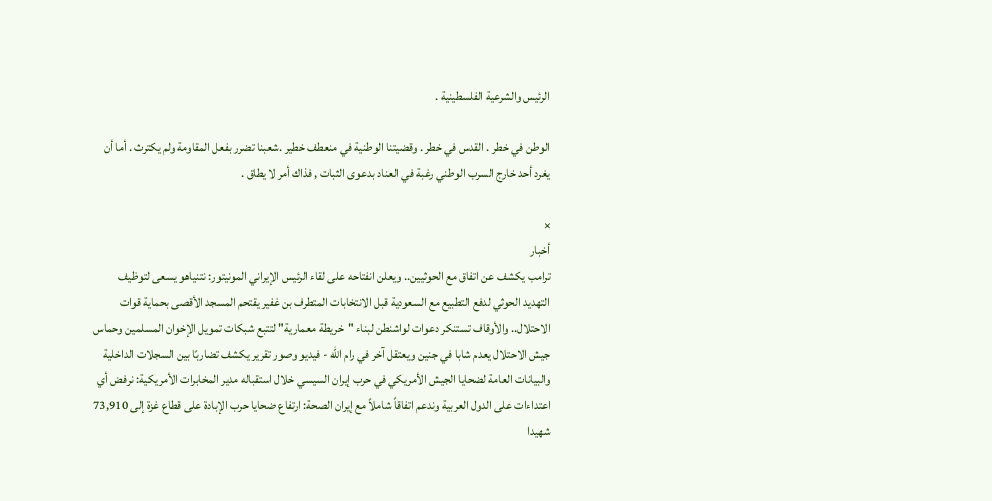الرئيس والشرعية الفلسطينية .

الوطن في خطر . القدس في خطر . وقضيتنا الوطنية في منعطف خطير .شعبنا تضرر بفعل المقاومة ولم يكترث . أما أن يغرد أحد خارج السرب الوطني رغبة في العناد بدعوى الثبات , فذاك أمر لا يطاق .

×
أخبار
ترامب يكشف عن اتفاق مع الحوثيين.. ويعلن انفتاحه على لقاء الرئيس الإيراني المونيتور: نتنياهو يسعى لتوظيف التهديد الحوثي لدفع التطبيع مع السعودية قبل الانتخابات المتطرف بن غفير يقتحم المسجد الأقصى بحماية قوات الاحتلال.. والأوقاف تستنكر دعوات لواشنطن لبناء "خريطة معمارية" لتتبع شبكات تمويل الإخوان المسلمين وحماس جيش الاحتلال يعدم شابا في جنين ويعتقل آخر في رام الله - فيديو وصور تقرير يكشف تضاربًا بين السجلات الداخلية والبيانات العامة لضحايا الجيش الأمريكي في حرب إيران السيسي خلال استقباله مدير المخابرات الأمريكية: نرفض أي اعتداءات على الدول العربية وندعم اتفاقاً شاملاً مع إيران الصحة: ارتفاع ضحايا حرب الإبادة على قطاع غزة إلى 73,910 شهيدا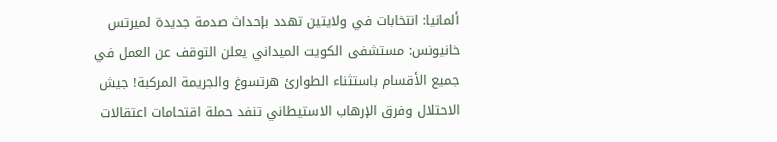ألمانيا: انتخابات في ولايتين تهدد بإحداث صدمة جديدة لميرتس خانيونس: مستشفى الكويت الميداني يعلن التوقف عن العمل في جميع الأقسام باستثناء الطوارئ هرتسوغ والجريمة المركبة! جيش الاحتلال وفرق الإرهاب الاستيطاني تنفد حملة اقتحامات اعتقالات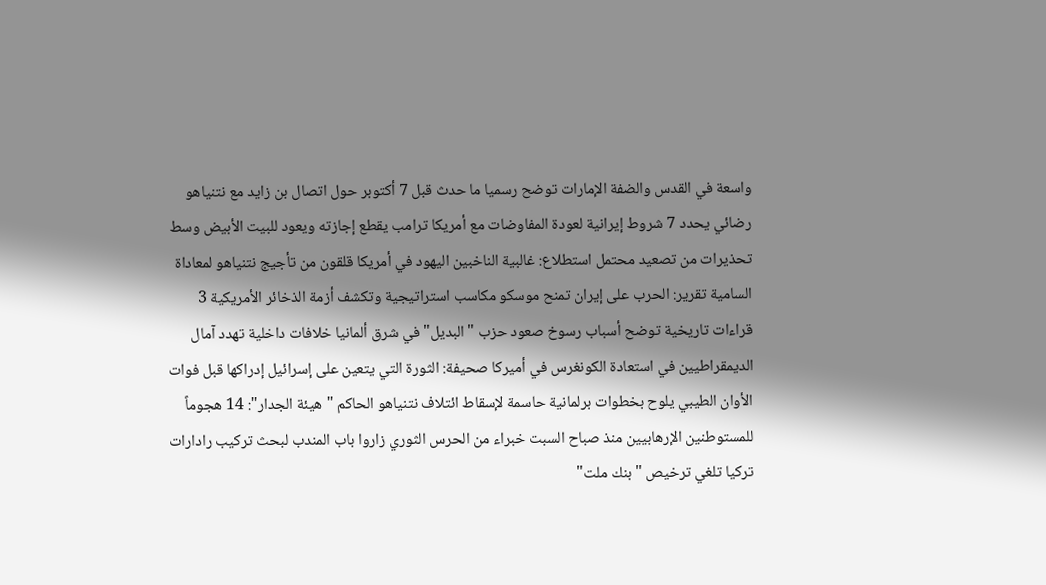واسعة في القدس والضفة الإمارات توضح رسميا ما حدث قبل 7 أكتوبر حول اتصال بن زايد مع نتنياهو رضائي يحدد 7 شروط إيرانية لعودة المفاوضات مع أمريكا ترامب يقطع إجازته ويعود للبيت الأبيض وسط تحذيرات من تصعيد محتمل استطلاع: غالبية الناخبين اليهود في أمريكا قلقون من تأجيج نتنياهو لمعاداة السامية تقرير: الحرب على إيران تمنح موسكو مكاسب استراتيجية وتكشف أزمة الذخائر الأمريكية 3 قراءات تاريخية توضح أسباب رسوخ صعود حزب "البديل" في شرق ألمانيا خلافات داخلية تهدد آمال الديمقراطيين في استعادة الكونغرس في أميركا صحيفة: الثورة التي يتعين على إسرائيل إدراكها قبل فوات الأوان الطيبي يلوح بخطوات برلمانية حاسمة لإسقاط ائتلاف نتنياهو الحاكم "هيئة الجدار": 14 هجوماً للمستوطنين الإرهابيين منذ صباح السبت خبراء من الحرس الثوري زاروا باب المندب لبحث تركيب رادارات تركيا تلغي ترخيص "بنك ملت"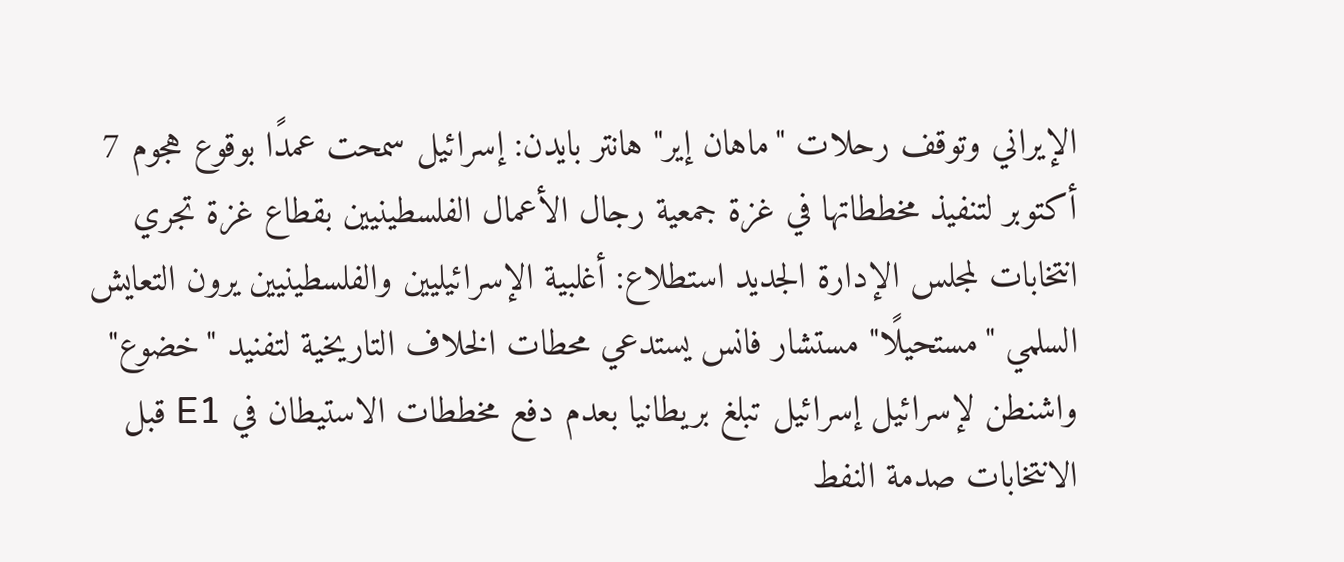الإيراني وتوقف رحلات "ماهان إير" هانتر بايدن: إسرائيل سمحت عمدًا بوقوع هجوم 7 أكتوبر لتنفيذ مخططاتها في غزة جمعية رجال الأعمال الفلسطينيين بقطاع غزة تجري انتخابات لمجلس الإدارة الجديد استطلاع: أغلبية الإسرائيليين والفلسطينيين يرون التعايش السلمي "مستحيلًا" مستشار فانس يستدعي محطات الخلاف التاريخية لتفنيد "خضوع" واشنطن لإسرائيل إسرائيل تبلغ بريطانيا بعدم دفع مخططات الاستيطان في E1 قبل الانتخابات صدمة النفط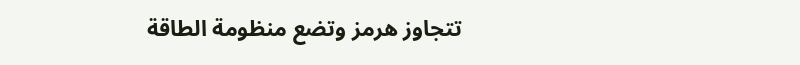تتجاوز هرمز وتضع منظومة الطاقة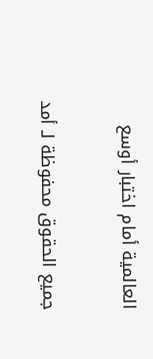العالمية أمام اختبار أوسع

جميع الحقوق محفوظة لـ أمد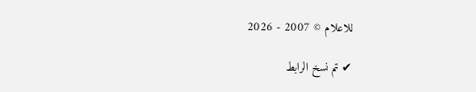للاعلام © 2007 - 2026

✔ تم نسخ الرابط